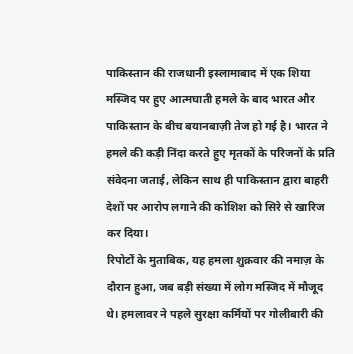पाकिस्तान की राजधानी इस्लामाबाद में एक शिया मस्जिद पर हुए आत्मघाती हमले के बाद भारत और पाकिस्तान के बीच बयानबाज़ी तेज हो गई है। भारत ने हमले की कड़ी निंदा करते हुए मृतकों के परिजनों के प्रति संवेदना जताई, लेकिन साथ ही पाकिस्तान द्वारा बाहरी देशों पर आरोप लगाने की कोशिश को सिरे से खारिज कर दिया।
रिपोर्टों के मुताबिक, यह हमला शुक्रवार की नमाज़ के दौरान हुआ, जब बड़ी संख्या में लोग मस्जिद में मौजूद थे। हमलावर ने पहले सुरक्षा कर्मियों पर गोलीबारी की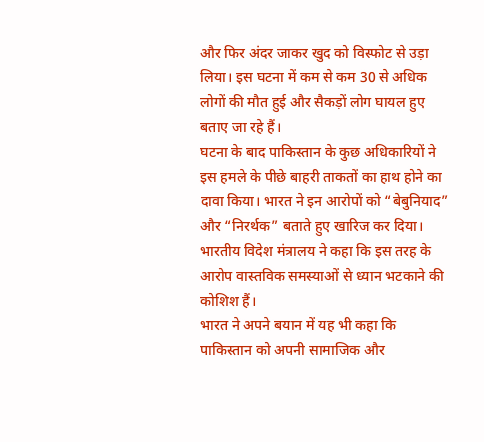और फिर अंदर जाकर खुद को विस्फोट से उड़ा लिया। इस घटना में कम से कम 30 से अधिक लोगों की मौत हुई और सैकड़ों लोग घायल हुए बताए जा रहे हैं।
घटना के बाद पाकिस्तान के कुछ अधिकारियों ने इस हमले के पीछे बाहरी ताकतों का हाथ होने का दावा किया। भारत ने इन आरोपों को “बेबुनियाद” और “निरर्थक” बताते हुए खारिज कर दिया। भारतीय विदेश मंत्रालय ने कहा कि इस तरह के आरोप वास्तविक समस्याओं से ध्यान भटकाने की कोशिश हैं।
भारत ने अपने बयान में यह भी कहा कि पाकिस्तान को अपनी सामाजिक और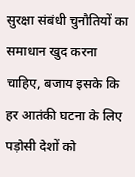सुरक्षा संबंधी चुनौतियों का समाधान खुद करना चाहिए, बजाय इसके कि हर आतंकी घटना के लिए पड़ोसी देशों को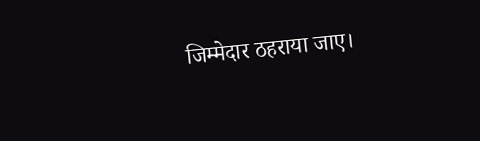जिम्मेदार ठहराया जाए।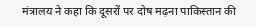मंत्रालय ने कहा कि दूसरों पर दोष मढ़ना पाकिस्तान की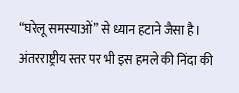“घरेलू समस्याओं” से ध्यान हटाने जैसा है।
अंतरराष्ट्रीय स्तर पर भी इस हमले की निंदा की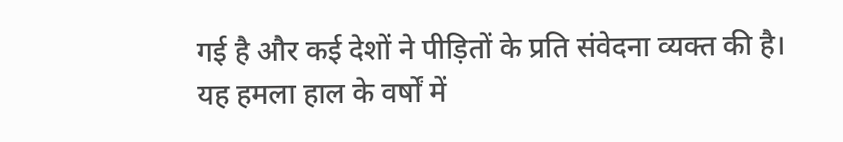गई है और कई देशों ने पीड़ितों के प्रति संवेदना व्यक्त की है। यह हमला हाल के वर्षों में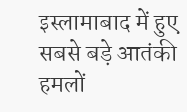इस्लामाबाद में हुए सबसे बड़े आतंकी हमलों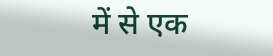में से एक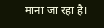माना जा रहा है।